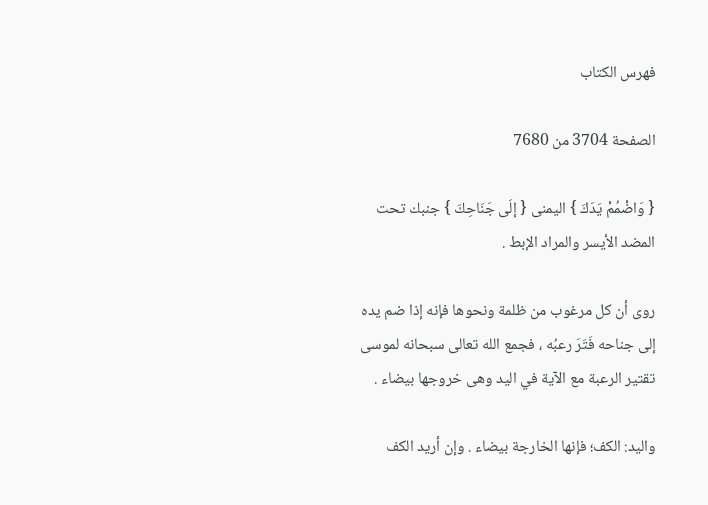فهرس الكتاب

الصفحة 3704 من 7680

{ وَاضْمُمْ يَدَكَ } اليمنى { إلَى جَنَاحِكَ } جنبك تحت المضد الأيسر والمراد الإبط .

روى أن كل مرغوب من ظلمة ونحوها فإنه إذا ضم يده إلى جناحه فَتَرَ رعبُه ، فجمع الله تعالى سبحانه لموسى تقتير الرعبة مع الآية في اليد وهى خروجها بيضاء .

واليد: الكف؛ فإنها الخارجة بيضاء . وإن أريد الكف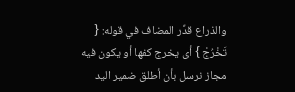والذراع قدِّر المضاف في قوله: { تَخْرُجْ } أى يخرج كفها أو يكون فيه مجاز نرسل بأن أطلق ضمير اليد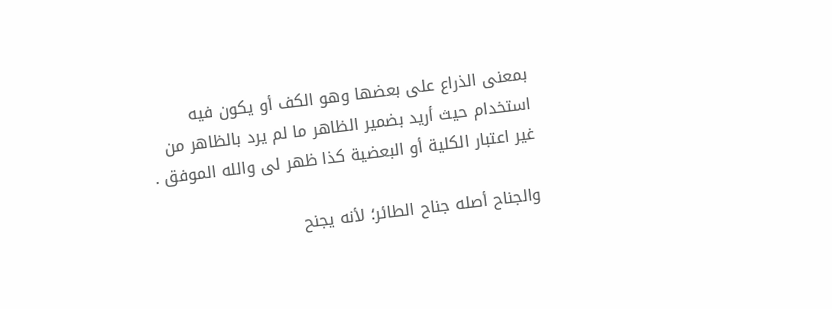بمعنى الذراع على بعضها وهو الكف أو يكون فيه استخدام حيث أريد بضمير الظاهر ما لم يرد بالظاهر من غير اعتبار الكلية أو البعضية كذا ظهر لى والله الموفق .

والجناح أصله جناح الطائر؛ لأنه يجنح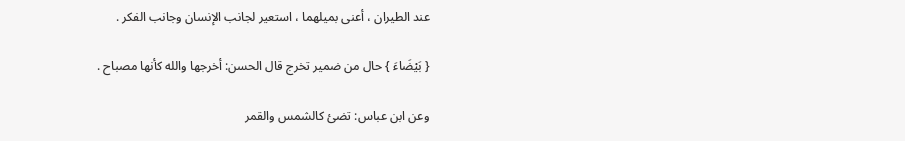عند الطيران ، أعنى بميلهما ، استعير لجانب الإنسان وجانب الفكر .

{ بَيْضَاءَ } حال من ضمير تخرج قال الحسن: أخرجها والله كأنها مصباح .

وعن ابن عباس: تضئ كالشمس والقمر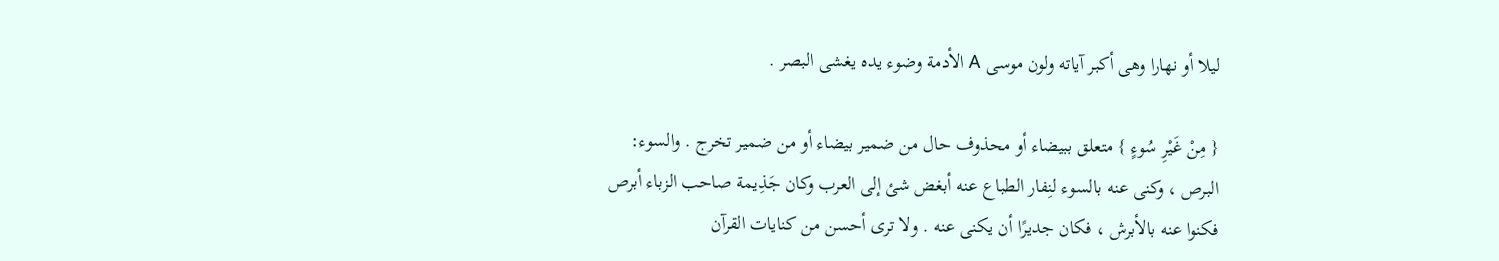ليلا أو نهارا وهى أكبر آياته ولون موسى A الأدمة وضوء يده يغشى البصر .

{ مِنْ غَيْرِ سُوءٍ } متعلق ببيضاء أو محذوف حال من ضمير بيضاء أو من ضمير تخرج . والسوء: البرص ، وكنى عنه بالسوء لنِفار الطباع عنه أبغض شئ إلى العرب وكان جَذِيمة صاحب الزباء أبرص فكنوا عنه بالأبرش ، فكان جديرًا أن يكنى عنه . ولا ترى أحسن من كنايات القرآن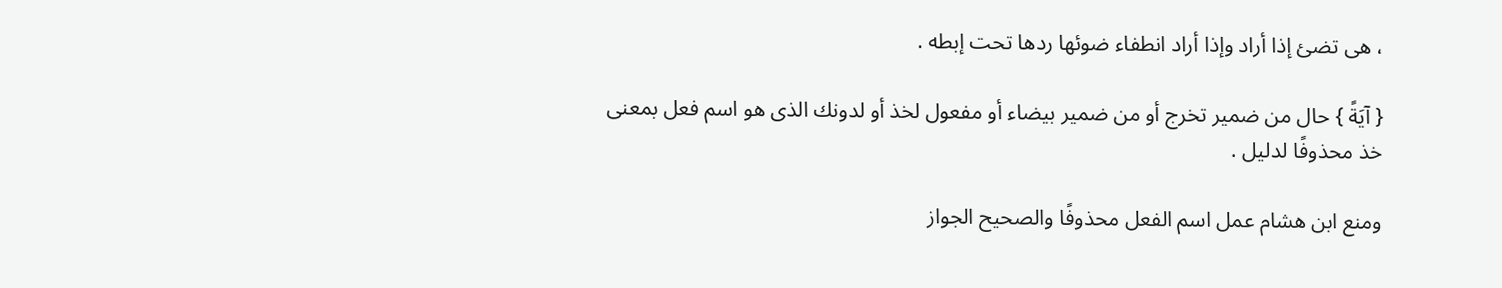، هى تضئ إذا أراد وإذا أراد انطفاء ضوئها ردها تحت إبطه .

{ آيَةً } حال من ضمير تخرج أو من ضمير بيضاء أو مفعول لخذ أو لدونك الذى هو اسم فعل بمعنى خذ محذوفًا لدليل .

ومنع ابن هشام عمل اسم الفعل محذوفًا والصحيح الجواز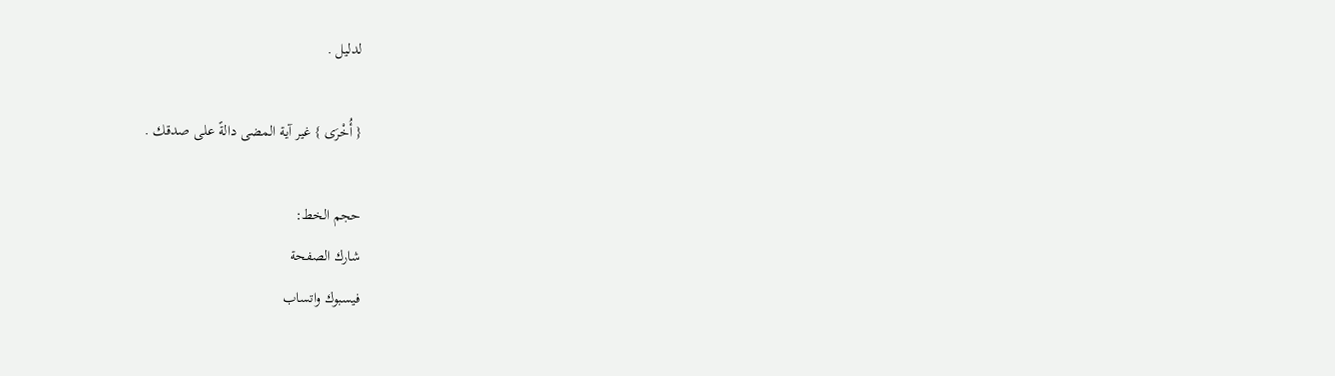لدليل .

{ أُخْرَى } غير آية المضى دالةً على صدقك .

حجم الخط:
شارك الصفحة
فيسبوك واتساب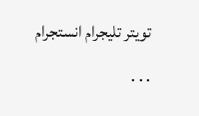تويتر تليجرام انستجرام
. . .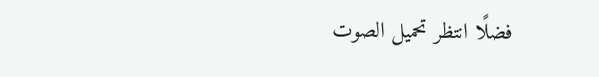فضلًا انتظر تحميل الصوت